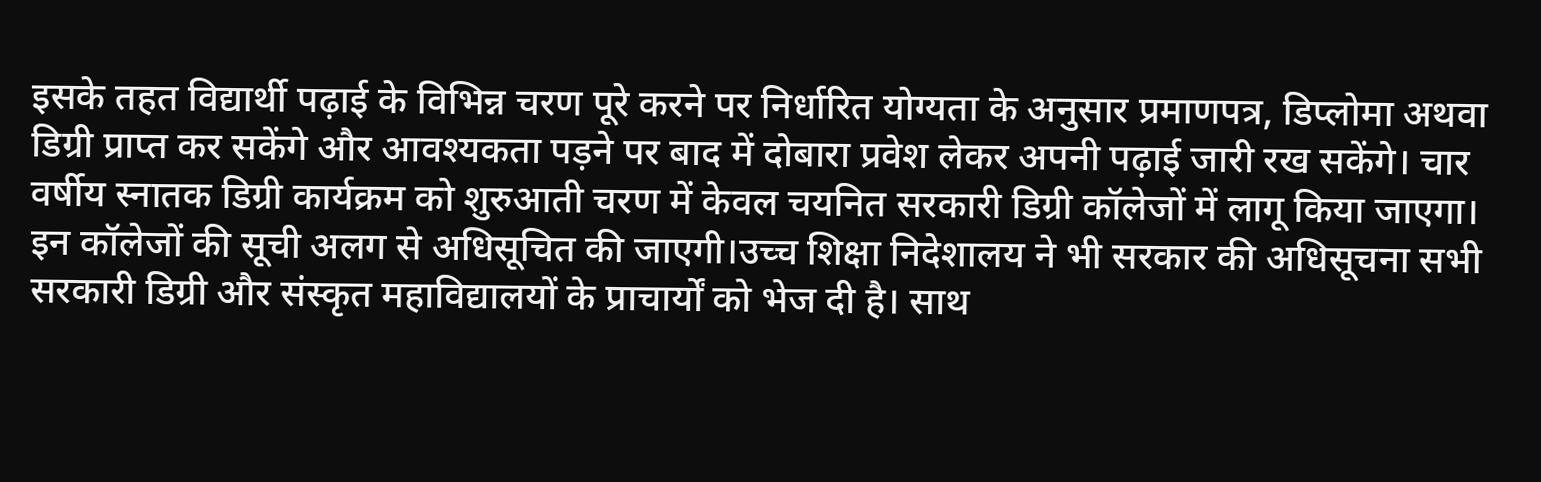इसके तहत विद्यार्थी पढ़ाई के विभिन्न चरण पूरे करने पर निर्धारित योग्यता के अनुसार प्रमाणपत्र, डिप्लोमा अथवा डिग्री प्राप्त कर सकेंगे और आवश्यकता पड़ने पर बाद में दोबारा प्रवेश लेकर अपनी पढ़ाई जारी रख सकेंगे। चार वर्षीय स्नातक डिग्री कार्यक्रम को शुरुआती चरण में केवल चयनित सरकारी डिग्री कॉलेजों में लागू किया जाएगा। इन कॉलेजों की सूची अलग से अधिसूचित की जाएगी।उच्च शिक्षा निदेशालय ने भी सरकार की अधिसूचना सभी सरकारी डिग्री और संस्कृत महाविद्यालयों के प्राचार्यों को भेज दी है। साथ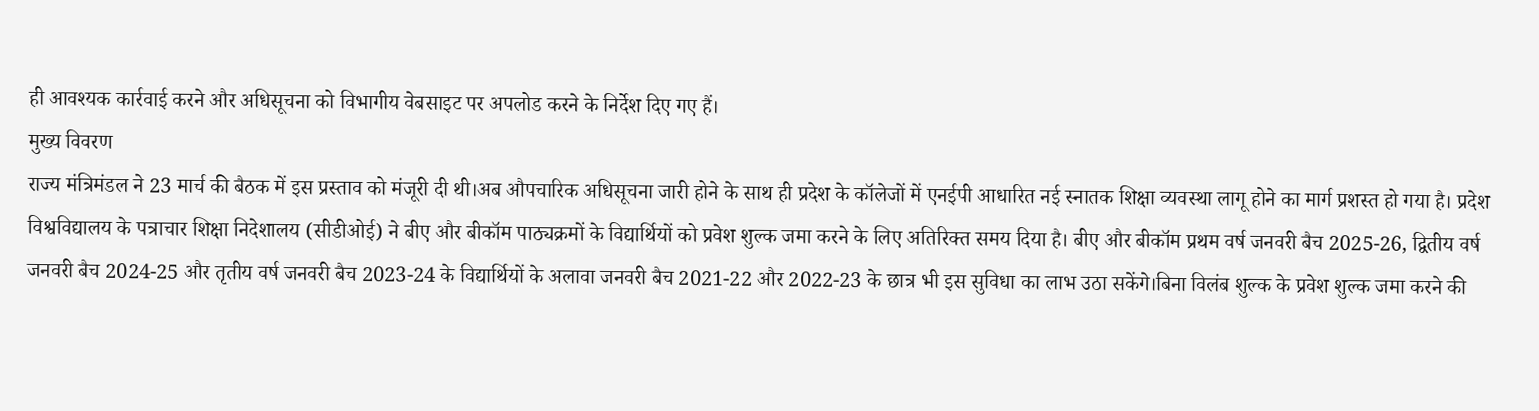ही आवश्यक कार्रवाई करने और अधिसूचना को विभागीय वेबसाइट पर अपलोड करने के निर्देश दिए गए हैं।
मुख्य विवरण
राज्य मंत्रिमंडल ने 23 मार्च की बैठक में इस प्रस्ताव को मंजूरी दी थी।अब औपचारिक अधिसूचना जारी होने के साथ ही प्रदेश के कॉलेजों में एनईपी आधारित नई स्नातक शिक्षा व्यवस्था लागू होने का मार्ग प्रशस्त हो गया है। प्रदेश विश्वविद्यालय के पत्राचार शिक्षा निदेशालय (सीडीओई) ने बीए और बीकॉम पाठ्यक्रमों के विद्यार्थियों को प्रवेश शुल्क जमा करने के लिए अतिरिक्त समय दिया है। बीए और बीकॉम प्रथम वर्ष जनवरी बैच 2025-26, द्वितीय वर्ष जनवरी बैच 2024-25 और तृतीय वर्ष जनवरी बैच 2023-24 के विद्यार्थियों के अलावा जनवरी बैच 2021-22 और 2022-23 के छात्र भी इस सुविधा का लाभ उठा सकेंगे।बिना विलंब शुल्क के प्रवेश शुल्क जमा करने की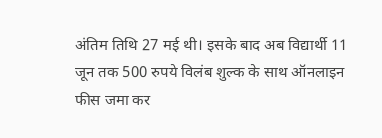अंतिम तिथि 27 मई थी। इसके बाद अब विद्यार्थी 11 जून तक 500 रुपये विलंब शुल्क के साथ ऑनलाइन फीस जमा कर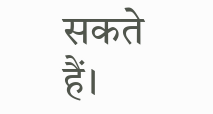सकते हैं।